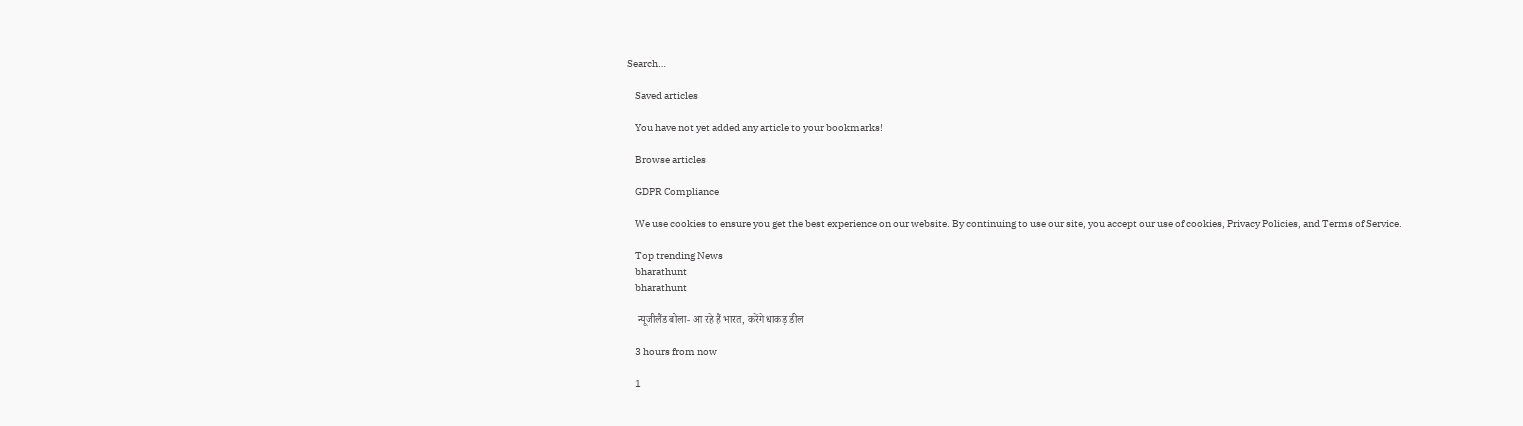Search…

    Saved articles

    You have not yet added any article to your bookmarks!

    Browse articles

    GDPR Compliance

    We use cookies to ensure you get the best experience on our website. By continuing to use our site, you accept our use of cookies, Privacy Policies, and Terms of Service.

    Top trending News
    bharathunt
    bharathunt

    न्यूजीलैंड बोला- आ रहे हैं भारत, करेंगे धाकड़ डील

    3 hours from now

    1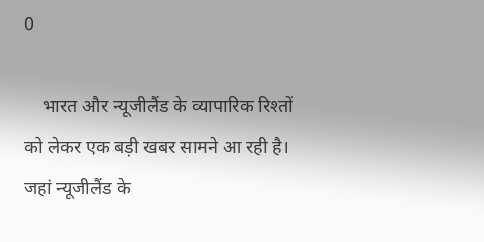0

    भारत और न्यूजीलैंड के व्यापारिक रिश्तों को लेकर एक बड़ी खबर सामने आ रही है। जहां न्यूजीलैंड के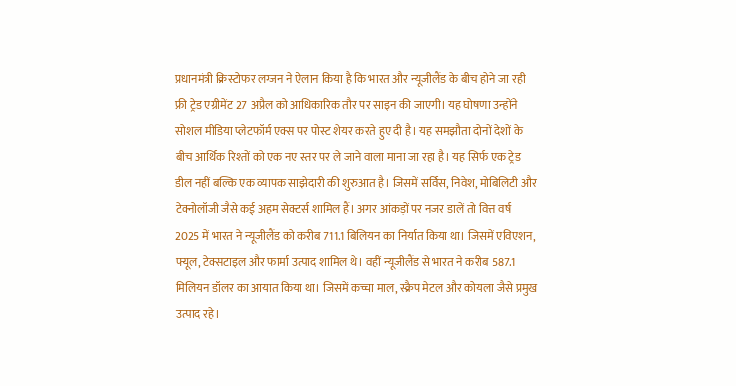प्रधानमंत्री क्रिस्टोफर लग्जन ने ऐलान किया है कि भारत और न्यूजीलैंड के बीच होने जा रही फ्री ट्रेड एग्रीमेंट 27 अप्रैल को आधिकारिक तौर पर साइन की जाएगी। यह घोषणा उन्होंने सोशल मीडिया प्लेटफॉर्म एक्स पर पोस्ट शेयर करते हुए दी है। यह समझौता दोनों देशों के बीच आर्थिक रिश्तों को एक नए स्तर पर ले जाने वाला माना जा रहा है। यह सिर्फ एक ट्रेड डील नहीं बल्कि एक व्यापक साझेदारी की शुरुआत है। जिसमें सर्विस, निवेश, मोबिलिटी और टेक्नोलॉजी जैसे कई अहम सेक्टर्स शामिल हैं। अगर आंकड़ों पर नजर डालें तो वित्त वर्ष 2025 में भारत ने न्यूजीलैंड को करीब 711.1 बिलियन का निर्यात किया था। जिसमें एविएशन, फ्यूल, टेक्सटाइल और फार्मा उत्पाद शामिल थे। वहीं न्यूजीलैंड से भारत ने करीब 587.1 मिलियन डॉलर का आयात किया था। जिसमें कच्चा माल, स्क्रैप मेटल और कोयला जैसे प्रमुख उत्पाद रहे।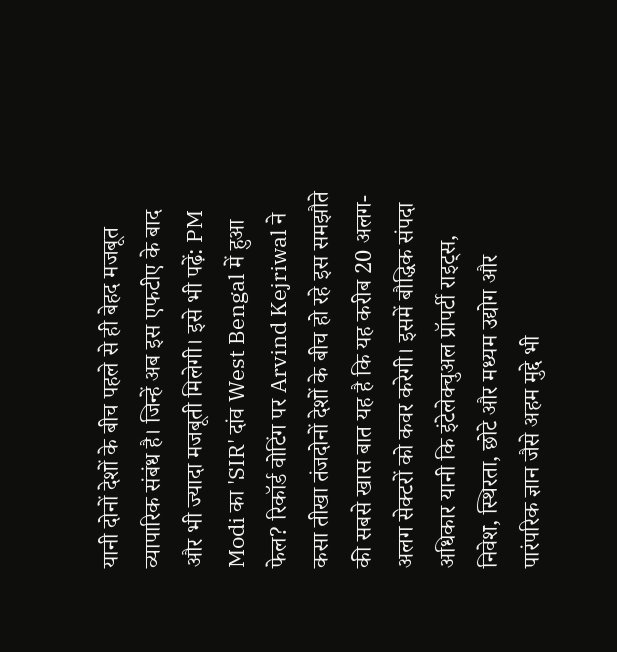यानी दोनों देशों के बीच पहले से ही बेहद मजबूत व्यापारिक संबंध है। जिन्हें अब इस एफटीए के बाद और भी ज्यादा मजबूती मिलेगी। इसे भी पढ़ें: PM Modi का 'SIR' दांव West Bengal में हुआ फेल? रिकॉर्ड वोटिंग पर Arvind Kejriwal ने कसा तीखा तंजदोनों देशों के बीच हो रहे इस समझौते की सबसे खास बात यह है कि यह करीब 20 अलग-अलग सेक्टरों को कवर करेगी। इसमें बौद्धिक संपदा अधिकार यानी कि इंटेलेक्चुअल प्रॉपर्टी राइट्स, निवेश, स्थिरता, छोटे और मध्यम उद्योग और पारंपरिक ज्ञान जैसे अहम मुद्दे भी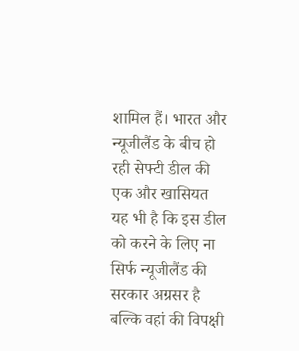शामिल हैं। भारत और न्यूजीलैंड के बीच हो रही सेफ्टी डील की एक और खासियत यह भी है कि इस डील को करने के लिए ना सिर्फ न्यूजीलैंड की सरकार अग्रसर है बल्कि वहां की विपक्षी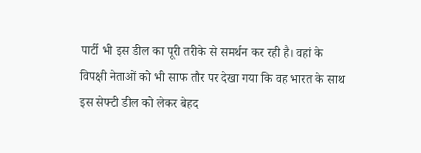पार्टी भी इस डील का पूरी तरीके से समर्थन कर रही है। वहां के विपक्षी नेताओं को भी साफ तौर पर देखा गया कि वह भारत के साथ इस सेफ्टी डील को लेकर बेहद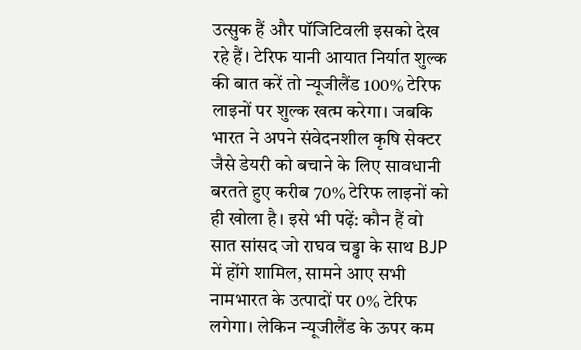उत्सुक हैं और पॉजिटिवली इसको देख रहे हैं। टेरिफ यानी आयात निर्यात शुल्क की बात करें तो न्यूजीलैंड 100% टेरिफ लाइनों पर शुल्क खत्म करेगा। जबकि भारत ने अपने संवेदनशील कृषि सेक्टर जैसे डेयरी को बचाने के लिए सावधानी बरतते हुए करीब 70% टेरिफ लाइनों को ही खोला है। इसे भी पढ़ें: कौन हैं वो सात सांसद जो राघव चड्ढा के साथ BJP में होंगे शामिल, सामने आए सभी नामभारत के उत्पादों पर 0% टेरिफ लगेगा। लेकिन न्यूजीलैंड के ऊपर कम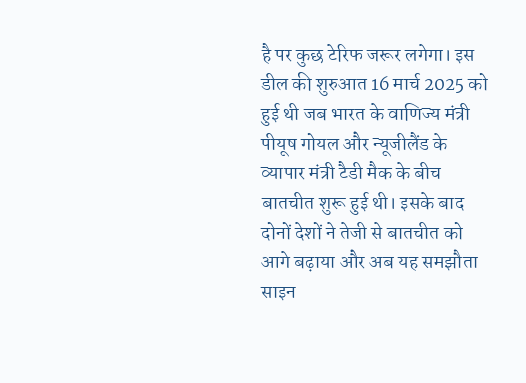है पर कुछ टेरिफ जरूर लगेगा। इस डील की शुरुआत 16 मार्च 2025 को हुई थी जब भारत के वाणिज्य मंत्री पीयूष गोयल और न्यूजीलैंड के व्यापार मंत्री टैडी मैक के बीच बातचीत शुरू हुई थी। इसके बाद दोनों देशों ने तेजी से बातचीत को आगे बढ़ाया और अब यह समझौता साइन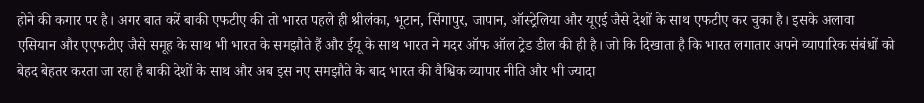होने की कगार पर है। अगर बात करें बाकी एफटीए की तो भारत पहले ही श्रीलंका, भूटान, सिंगापुर, जापान, ऑस्ट्रेलिया और यूएई जैसे देशों के साथ एफटीए कर चुका है। इसके अलावा एसियान और एएफटीए जैसे समूह के साथ भी भारत के समझौते हैं और ईयू के साथ भारत ने मदर ऑफ ऑल ट्रेड डील की ही है। जो कि दिखाता है कि भारत लगातार अपने व्यापारिक संबंधों को बेहद बेहतर करता जा रहा है बाकी देशों के साथ और अब इस नए समझौते के बाद भारत की वैश्विक व्यापार नीति और भी ज्यादा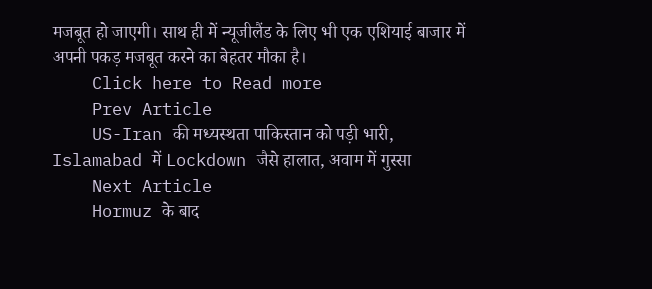मजबूत हो जाएगी। साथ ही में न्यूजीलैंड के लिए भी एक एशियाई बाजार में अपनी पकड़ मजबूत करने का बेहतर मौका है।
    Click here to Read more
    Prev Article
    US-Iran की मध्यस्थता पाकिस्तान को पड़ी भारी, Islamabad में Lockdown जैसे हालात, अवाम में गुस्सा
    Next Article
    Hormuz के बाद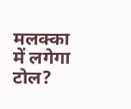मलक्का में लगेगा टोल?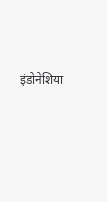इंडोनेशिया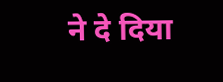ने दे दिया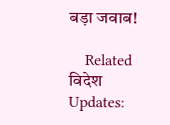बड़ा जवाब!

    Related विदेश Updates: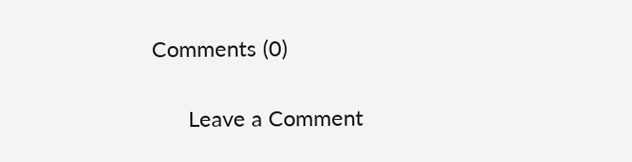Comments (0)

      Leave a Comment